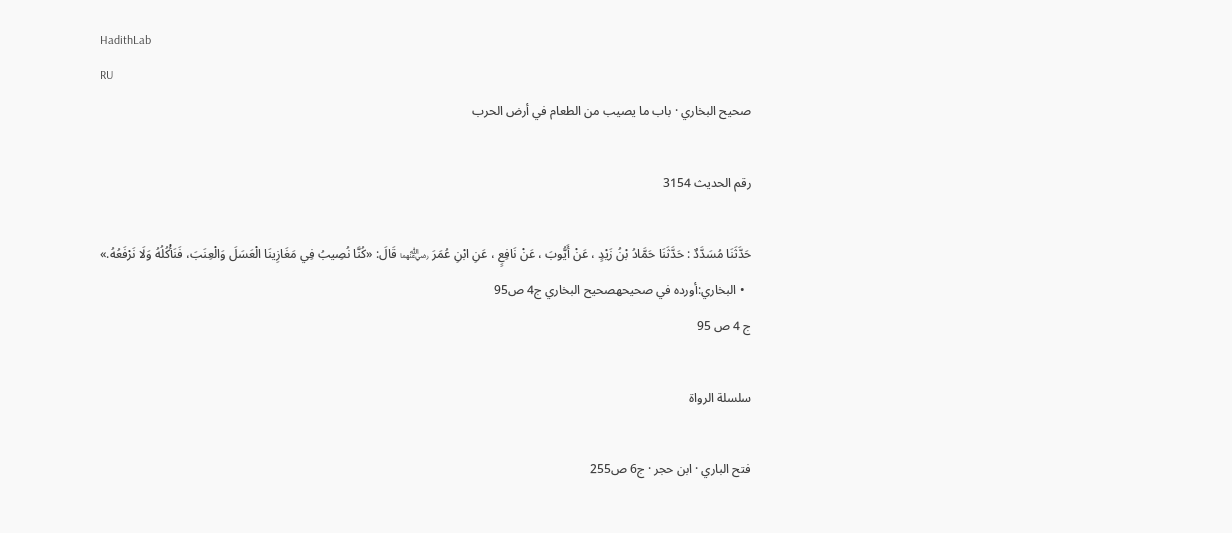HadithLab
RU
صحيح البخاري · باب ما يصيب من الطعام في أرض الحرب

رقم الحديث 3154

حَدَّثَنَا مُسَدَّدٌ : حَدَّثَنَا حَمَّادُ بْنُ زَيْدٍ ، عَنْ أَيُّوبَ ، عَنْ نَافِعٍ ، عَنِ ابْنِ عُمَرَ ﵄ قَالَ: «كُنَّا نُصِيبُ فِي مَغَازِينَا الْعَسَلَ وَالْعِنَبَ، فَنَأْكُلُهُ وَلَا نَرْفَعُهُ.»
  • البخاري:أورده في صحيحهصحيح البخاري ج4 ص95
ج 4 ص 95

سلسلة الرواة

فتح الباري · ابن حجر · ج6 ص255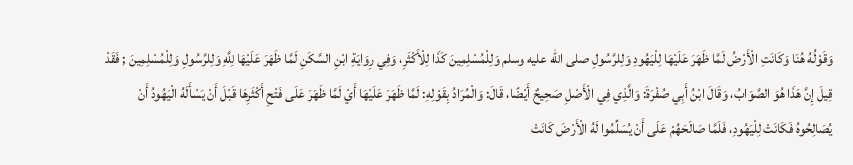وَقَوْلُهُ هُنَا وَكَانَتِ الْأَرْضُ لَمَّا ظَهَرَ عَلَيْهَا لِلْيَهُودِ وَلِلرَّسُولِ صلى الله عليه وسلم وَلِلْمُسْلِمِينَ كَذَا لِلْأَكْثَرِ، وَفِي رِوَايَةِ ابْنِ السَّكَنِ لَمَّا ظَهَرَ عَلَيْهَا لِلَّهِ وَلِلرَّسُولِ وَلِلْمُسْلِمِينَ ; فَقَدْ قِيلَ إِنَّ هَذَا هُوَ الصَّوَابُ، وَقَالَ ابْنُ أَبِي صُفْرَةَ: وَالَّذِي فِي الْأَصْلِ صَحِيحٌ أَيْضًا، قَالَ: وَالْمُرَادُ بِقَوْلِهِ: لَمَّا ظَهَرَ عَلَيْهَا أَيْ لَمَّا ظَهَرَ عَلَى فَتْحِ أَكْثَرِهَا قَبْلَ أَنْ يَسْأَلَهُ الْيَهُودُ أَنْ يُصَالِحُوهُ فَكَانَتْ لِلْيَهُودِ، فَلَمَّا صَالَحَهُمْ عَلَى أَنْ يُسَلِّمُوا لَهُ الْأَرْضَ كَانَتْ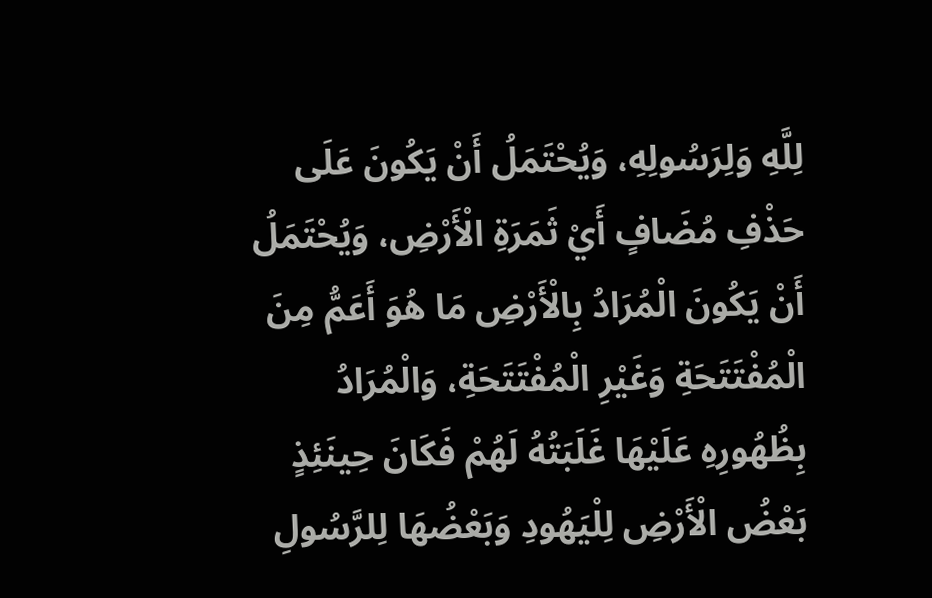لِلَّهِ وَلِرَسُولِهِ، وَيُحْتَمَلُ أَنْ يَكُونَ عَلَى حَذْفِ مُضَافٍ أَيْ ثَمَرَةِ الْأَرْضِ، وَيُحْتَمَلُ أَنْ يَكُونَ الْمُرَادُ بِالْأَرْضِ مَا هُوَ أَعَمُّ مِنَ الْمُفْتَتَحَةِ وَغَيْرِ الْمُفْتَتَحَةِ، وَالْمُرَادُ بِظُهُورِهِ عَلَيْهَا غَلَبَتُهُ لَهُمْ فَكَانَ حِينَئِذٍ بَعْضُ الْأَرْضِ لِلْيَهُودِ وَبَعْضُهَا لِلرَّسُولِ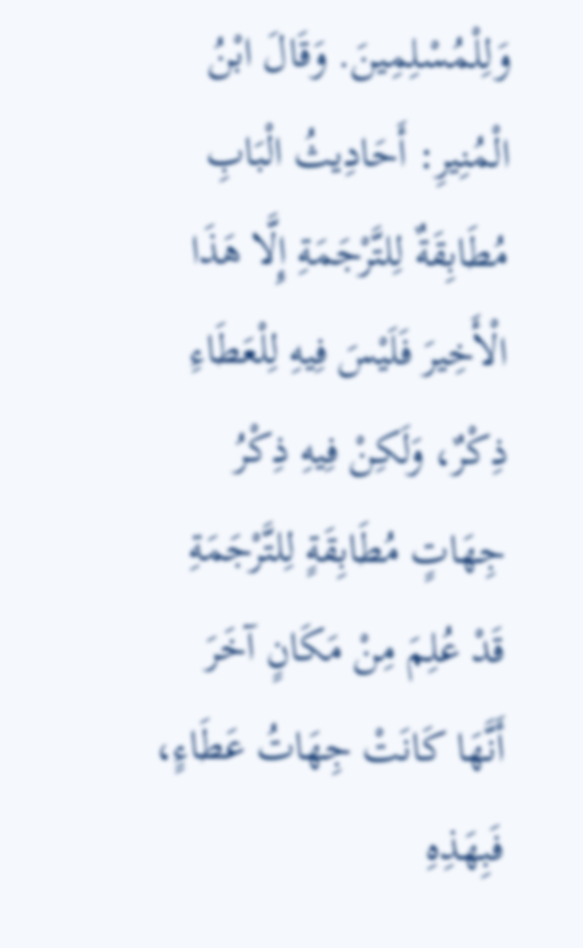وَلِلْمُسْلِمِينَ. وَقَالَ ابْنُ الْمُنِيرِ: أَحَادِيثُ الْبَابِ مُطَابِقَةٌ لِلتَّرْجَمَةِ إِلَّا هَذَا الْأَخِيرَ فَلَيْسَ فِيهِ لِلْعَطَاءِ ذِكْرٌ، وَلَكِنْ فِيهِ ذِكْرُ جِهَاتٍ مُطَابِقَةٍ لِلتَّرْجَمَةِ قَدْ عُلِمَ مِنْ مَكَانٍ آخَرَ أَنَّهَا كَانَتْ جِهَاتُ عَطَاءٍ، فَبِهَذِهِ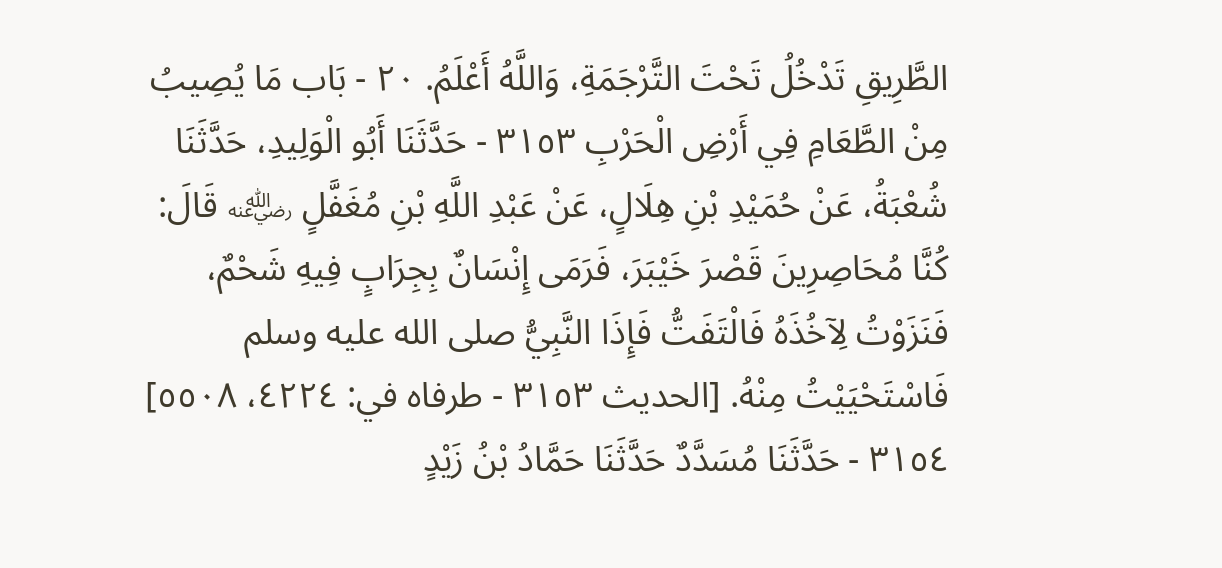الطَّرِيقِ تَدْخُلُ تَحْتَ التَّرْجَمَةِ، وَاللَّهُ أَعْلَمُ. ٢٠ - بَاب مَا يُصِيبُ مِنْ الطَّعَامِ فِي أَرْضِ الْحَرْبِ ٣١٥٣ - حَدَّثَنَا أَبُو الْوَلِيدِ، حَدَّثَنَا شُعْبَةُ، عَنْ حُمَيْدِ بْنِ هِلَالٍ، عَنْ عَبْدِ اللَّهِ بْنِ مُغَفَّلٍ ﵁ قَالَ: كُنَّا مُحَاصِرِينَ قَصْرَ خَيْبَرَ، فَرَمَى إِنْسَانٌ بِجِرَابٍ فِيهِ شَحْمٌ، فَنَزَوْتُ لِآخُذَهُ فَالْتَفَتُّ فَإِذَا النَّبِيُّ صلى الله عليه وسلم فَاسْتَحْيَيْتُ مِنْهُ. [الحديث ٣١٥٣ - طرفاه في: ٤٢٢٤، ٥٥٠٨] ٣١٥٤ - حَدَّثَنَا مُسَدَّدٌ حَدَّثَنَا حَمَّادُ بْنُ زَيْدٍ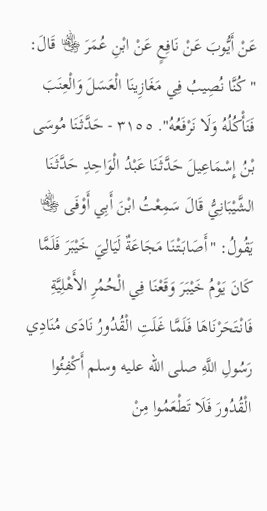عَنْ أَيُّوبَ عَنْ نَافِعٍ عَنْ ابْنِ عُمَرَ ﵄ قَالَ: "كُنَّا نُصِيبُ فِي مَغَازِينَا الْعَسَلَ وَالْعِنَبَ فَنَأْكُلُهُ وَلَا نَرْفَعُهُ". ٣١٥٥ - حَدَّثَنَا مُوسَى بْنُ إِسْمَاعِيلَ حَدَّثَنَا عَبْدُ الْوَاحِدِ حَدَّثَنَا الشَّيْبَانِيُّ قَالَ سَمِعْتُ ابْنَ أَبِي أَوْفَى ﵄ يَقُولُ: "أَصَابَتْنَا مَجَاعَةٌ لَيَالِيَ خَيْبَرَ فَلَمَّا كَانَ يَوْمُ خَيْبَرَ وَقَعْنَا فِي الْحُمُرِ الأَهْلِيَّةِ فَانْتَحَرْنَاهَا فَلَمَّا غَلَتِ الْقُدُورُ نَادَى مُنَادِي رَسُولِ اللَّهِ صلى الله عليه وسلم أَكْفِئُوا الْقُدُورَ فَلَا تَطْعَمُوا مِنْ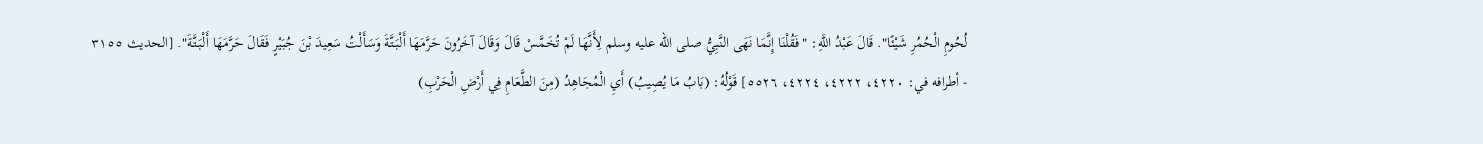لُحُومِ الْحُمُرِ شَيْئًا". قَالَ عَبْدُ اللَّهِ: "فَقُلْنَا إِنَّمَا نَهَى النَّبِيُّ صلى الله عليه وسلم لِأَنَّهَا لَمْ تُخَمَّسْ قَالَ وَقَالَ آخَرُونَ حَرَّمَهَا أَلْبَتَّةَ وَسَأَلْتُ سَعِيدَ بْنَ جُبَيْرٍ فَقَالَ حَرَّمَهَا أَلْبَتَّةَ". [الحديث ٣١٥٥ - أطرافه في: ٤٢٢٠، ٤٢٢٢، ٤٢٢٤، ٥٥٢٦] قَوْلُهُ: (بَابُ مَا يُصِيبُ) أَيِ الْمُجَاهِدُ (مِنَ الطَّعَامِ فِي أَرْضِ الْحَرْبِ)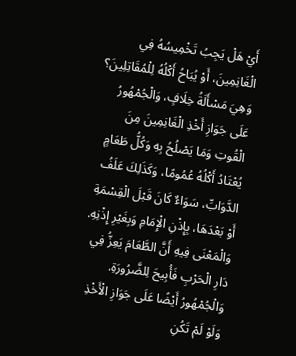أَيْ هَلْ يَجِبُ تَخْمِيسُهُ فِي الْغَانِمِينَ، أَوْ يُبَاحُ أَكْلُهُ لِلْمُقَاتِلِينَ؟ وَهِيَ مَسْأَلَةُ خِلَافٍ، وَالْجُمْهُورُ عَلَى جَوَازِ أَخْذِ الْغَانِمِينَ مِنَ الْقُوتِ وَمَا يَصْلُحُ بِهِ وَكُلُّ طَعَامٍ يُعْتَادُ أَكْلُهُ عُمُومًا، وَكَذَلِكَ عَلَفُ الدَّوَابِّ، سَوَاءٌ كَانَ قَبْلَ الْقِسْمَةِ أَوْ بَعْدَهَا، بِإِذْنِ الْإِمَامِ وَبِغَيْرِ إِذْنِهِ. وَالْمَعْنَى فِيهِ أَنَّ الطَّعَامَ يَعِزُّ فِي دَارِ الْحَرْبِ فَأُبِيحَ لِلضَّرُورَةِ. وَالْجُمْهُورُ أَيْضًا عَلَى جَوَازِ الْأَخْذِ وَلَوْ لَمْ تَكُنِ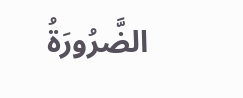الضَّرُورَةُ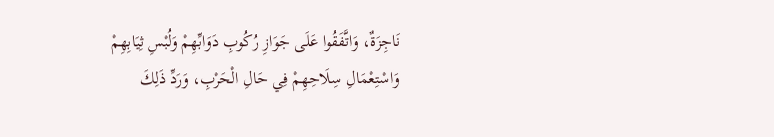نَاجِزَةٌ، وَاتَّفَقُوا عَلَى جَوَازِ رُكُوبِ دَوَابِّهِمْ وَلُبْسِ ثِيَابِهِمْ وَاسْتِعْمَالِ سِلَاحِهِمْ فِي حَالِ الْحَرْبِ، وَرَدِّ ذَلِكَ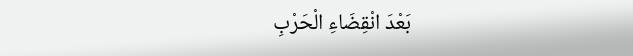بَعْدَ انْقِضَاءِ الْحَرْبِ